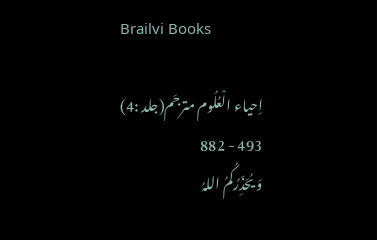Brailvi Books

اِحیاء الْعُلُوم مترجَم(جلد :4)
493 - 882
وَ یُحَذِّرُکُمُ اللہُ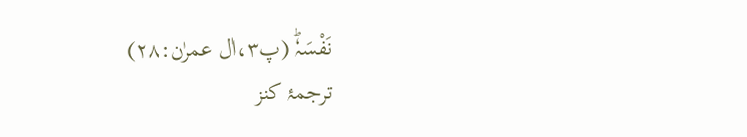نَفْسَہٗؕ (پ۳،اٰل عمرٰن:۲۸)
ترجمۂ کنز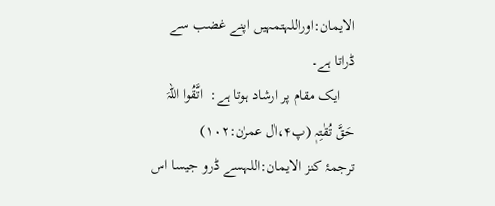الایمان:اوراللہتمہیں اپنے غضب سے ڈراتا ہے۔
    ایک مقام پر ارشاد ہوتا ہے:  اتَّقُوا اللہَ حَقَّ تُقٰتِہٖ (پ۴،اٰل عمرٰن:۱۰۲)
ترجمۂ کنز الایمان:اللہسے ڈرو جیسا اس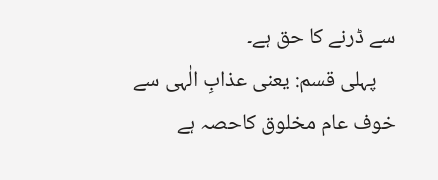سے ڈرنے کا حق ہے۔
    پہلی قسم: یعنی عذابِ الٰہی سے خوف عام مخلوق کاحصہ ہے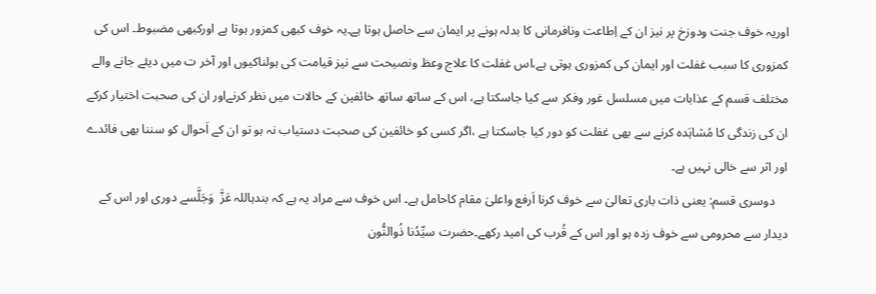اوریہ خوف جنت ودوزخ پر نیز ان کے اِطاعت ونافرمانی کا بدلہ ہونے پر ایمان سے حاصل ہوتا ہے۔یہ خوف کبھی کمزور ہوتا ہے اورکبھی مضبوط۔ اس کی کمزوری کا سبب غفلت اور ایمان کی کمزوری ہوتی ہے،اس غفلت کا علاج وعظ ونصیحت سے نیز قیامت کی ہولناکیوں اور آخر ت میں دیئے جانے والے مختلف قسم کے عذابات میں مسلسل غور وفکر سے کیا جاسکتا ہے، اس کے ساتھ ساتھ خائفین کے حالات میں نظر کرنےاور ان کی صحبت اختیار کرکے ان کی زندگی کا مُشاہَدہ کرنے سے بھی غفلت کو دور کیا جاسکتا ہے ،اگر کسی کو خائفین کی صحبت دستیاب نہ ہو تو ان کے اَحوال کو سننا بھی فائدے اور اثر سے خالی نہیں ہے۔
    دوسری قسم: یعنی ذات باری تعالیٰ سے خوف کرنا اَرفع واعلیٰ مقام کاحامل ہے۔ اس خوف سے مراد یہ ہے کہ بندہاللہ عَزَّ  وَجَلَّسے دوری اور اس کے دیدار سے محرومی سے خوف زدہ ہو اور اس کے قُرب کی امید رکھے۔حضرت سیِّدُنا ذُوالنُّون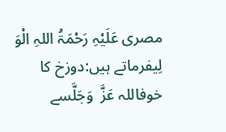مصری عَلَیْہِ رَحْمَۃُ اللہِ الْوَ لِیفرماتے ہیں:دوزخ کا خوفاللہ عَزَّ  وَجَلَّسے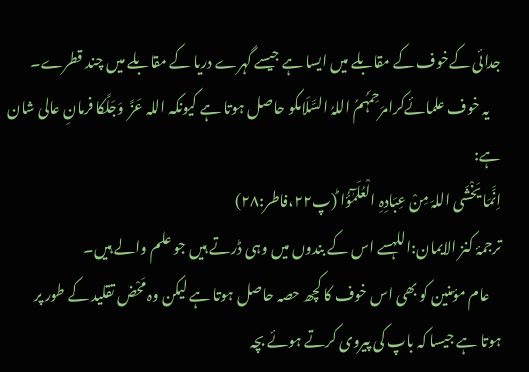جدائی کےخوف کے مقابلے میں ایسا ہے جیسے گہرے دریا کے مقابلے میں چند قطرے۔
    یہ خوف علمائےکرامرَحِمَہُمُ اللہُ السَّلَامکو حاصل ہوتا ہے کیونکہ اللہ عَزَّ  وَجَلَّکا فرمانِ عالی شان ہے:
اِنَّمَا یَخْشَی اللہَ مِنْ عِبَادِہِ الْعُلَمٰٓؤُا ؕ(پ۲۲،فاطر:۲۸)
ترجمۂ کنز الایمان:اللہسے اس کے بندوں میں وہی ڈرتے ہیں جو علم والے ہیں۔
    عام مؤمنین کو بھی اس خوف کا کچھ حصہ حاصل ہوتا ہے لیکن وہ مَحْض تقلید کے طور پر ہوتا ہے جیسا کہ باپ کی پیروی کرتے ہوئے بچہ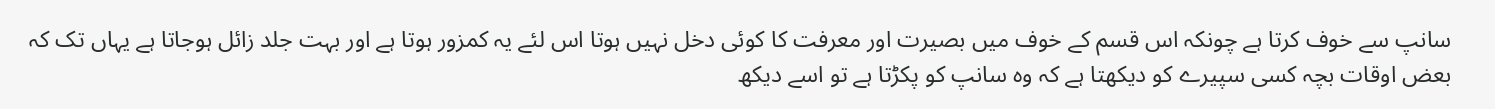سانپ سے خوف کرتا ہے چونکہ اس قسم کے خوف میں بصیرت اور معرفت کا کوئی دخل نہیں ہوتا اس لئے یہ کمزور ہوتا ہے اور بہت جلد زائل ہوجاتا ہے یہاں تک کہ بعض اوقات بچہ کسی سپیرے کو دیکھتا ہے کہ وہ سانپ کو پکڑتا ہے تو اسے دیکھ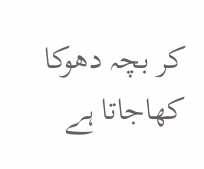کر بچہ دھوکا کھاجاتا ہے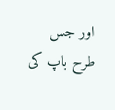اور جس طرح باپ کی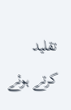تقلید کرتے ہوئے